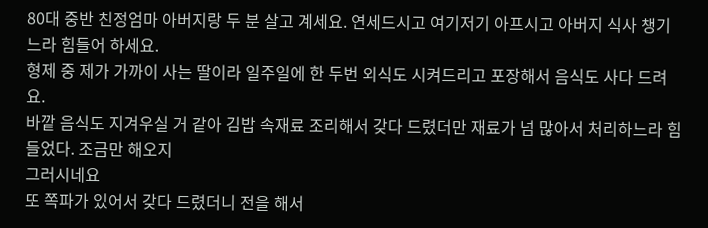80대 중반 친정엄마 아버지랑 두 분 살고 계세요. 연세드시고 여기저기 아프시고 아버지 식사 챙기느라 힘들어 하세요.
형제 중 제가 가까이 사는 딸이라 일주일에 한 두번 외식도 시켜드리고 포장해서 음식도 사다 드려요.
바깥 음식도 지겨우실 거 같아 김밥 속재료 조리해서 갖다 드렸더만 재료가 넘 많아서 처리하느라 힘들었다. 조금만 해오지
그러시네요
또 쪽파가 있어서 갖다 드렸더니 전을 해서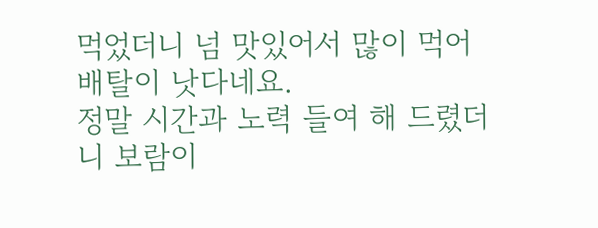먹었더니 넘 맛있어서 많이 먹어 배탈이 낫다네요.
정말 시간과 노력 들여 해 드렸더니 보람이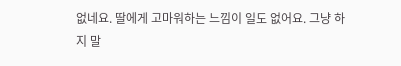없네요. 딸에게 고마워하는 느낌이 일도 없어요. 그냥 하지 말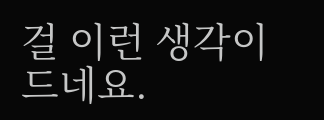걸 이런 생각이 드네요.